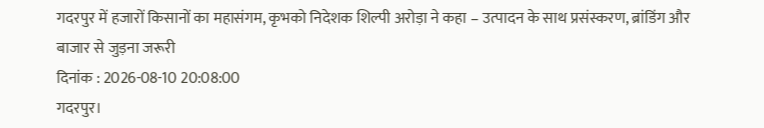गदरपुर में हजारों किसानों का महासंगम, कृभको निदेशक शिल्पी अरोड़ा ने कहा – उत्पादन के साथ प्रसंस्करण, ब्रांडिंग और बाजार से जुड़ना जरूरी
दिनांक : 2026-08-10 20:08:00
गदरपुर।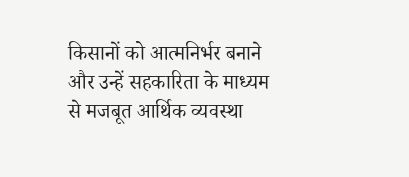किसानों को आत्मनिर्भर बनाने और उन्हें सहकारिता के माध्यम से मजबूत आर्थिक व्यवस्था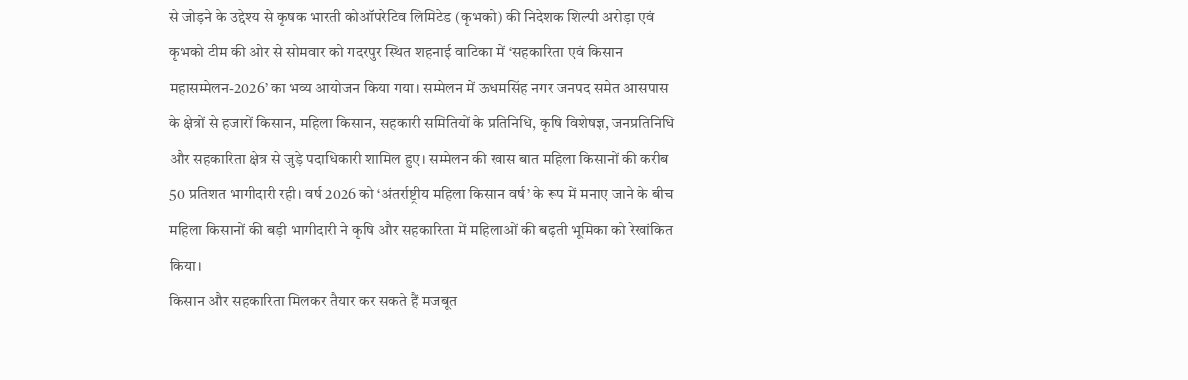से जोड़ने के उद्देश्य से कृषक भारती कोऑपरेटिव लिमिटेड (कृभको) की निदेशक शिल्पी अरोड़ा एवं कृभको टीम की ओर से सोमवार को गदरपुर स्थित शहनाई वाटिका में ‘सहकारिता एवं किसान महासम्मेलन-2026’ का भव्य आयोजन किया गया। सम्मेलन में ऊधमसिंह नगर जनपद समेत आसपास के क्षेत्रों से हजारों किसान, महिला किसान, सहकारी समितियों के प्रतिनिधि, कृषि विशेषज्ञ, जनप्रतिनिधि और सहकारिता क्षेत्र से जुड़े पदाधिकारी शामिल हुए। सम्मेलन की खास बात महिला किसानों की करीब 50 प्रतिशत भागीदारी रही। वर्ष 2026 को ‘अंतर्राष्ट्रीय महिला किसान वर्ष’ के रूप में मनाए जाने के बीच महिला किसानों की बड़ी भागीदारी ने कृषि और सहकारिता में महिलाओं की बढ़ती भूमिका को रेखांकित किया।
किसान और सहकारिता मिलकर तैयार कर सकते हैं मजबूत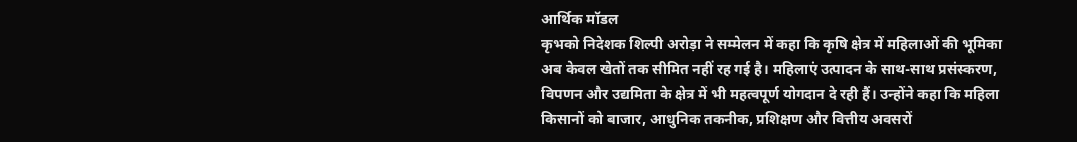आर्थिक मॉडल
कृभको निदेशक शिल्पी अरोड़ा ने सम्मेलन में कहा कि कृषि क्षेत्र में महिलाओं की भूमिका अब केवल खेतों तक सीमित नहीं रह गई है। महिलाएं उत्पादन के साथ-साथ प्रसंस्करण, विपणन और उद्यमिता के क्षेत्र में भी महत्वपूर्ण योगदान दे रही हैं। उन्होंने कहा कि महिला किसानों को बाजार, आधुनिक तकनीक, प्रशिक्षण और वित्तीय अवसरों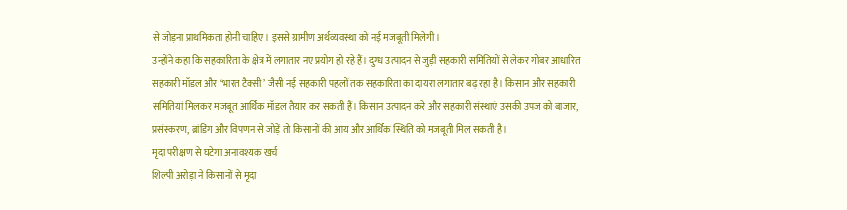से जोड़ना प्राथमिकता होनी चाहिए। इससे ग्रामीण अर्थव्यवस्था को नई मजबूती मिलेगी।
उन्होंने कहा कि सहकारिता के क्षेत्र में लगातार नए प्रयोग हो रहे हैं। दुग्ध उत्पादन से जुड़ी सहकारी समितियों से लेकर गोबर आधारित सहकारी मॉडल और ‘भारत टैक्सी’ जैसी नई सहकारी पहलों तक सहकारिता का दायरा लगातार बढ़ रहा है। किसान और सहकारी समितियां मिलकर मजबूत आर्थिक मॉडल तैयार कर सकती हैं। किसान उत्पादन करे और सहकारी संस्थाएं उसकी उपज को बाजार, प्रसंस्करण, ब्रांडिंग और विपणन से जोड़ें तो किसानों की आय और आर्थिक स्थिति को मजबूती मिल सकती है।
मृदा परीक्षण से घटेगा अनावश्यक खर्च
शिल्पी अरोड़ा ने किसानों से मृदा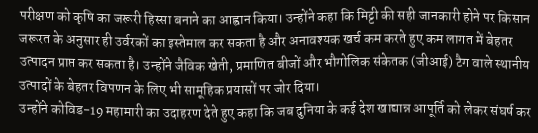परीक्षण को कृषि का जरूरी हिस्सा बनाने का आह्वान किया। उन्होंने कहा कि मिट्टी की सही जानकारी होने पर किसान जरूरत के अनुसार ही उर्वरकों का इस्तेमाल कर सकता है और अनावश्यक खर्च कम करते हुए कम लागत में बेहतर उत्पादन प्राप्त कर सकता है। उन्होंने जैविक खेती, प्रमाणित बीजों और भौगोलिक संकेतक (जीआई) टैग वाले स्थानीय उत्पादों के बेहतर विपणन के लिए भी सामूहिक प्रयासों पर जोर दिया।
उन्होंने कोविड-19 महामारी का उदाहरण देते हुए कहा कि जब दुनिया के कई देश खाद्यान्न आपूर्ति को लेकर संघर्ष कर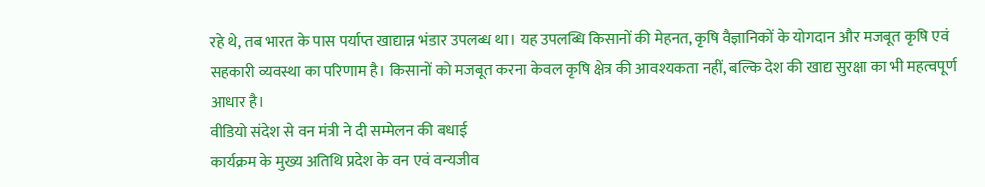रहे थे, तब भारत के पास पर्याप्त खाद्यान्न भंडार उपलब्ध था। यह उपलब्धि किसानों की मेहनत, कृषि वैज्ञानिकों के योगदान और मजबूत कृषि एवं सहकारी व्यवस्था का परिणाम है। किसानों को मजबूत करना केवल कृषि क्षेत्र की आवश्यकता नहीं, बल्कि देश की खाद्य सुरक्षा का भी महत्वपूर्ण आधार है।
वीडियो संदेश से वन मंत्री ने दी सम्मेलन की बधाई
कार्यक्रम के मुख्य अतिथि प्रदेश के वन एवं वन्यजीव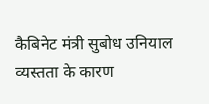कैबिनेट मंत्री सुबोध उनियाल व्यस्तता के कारण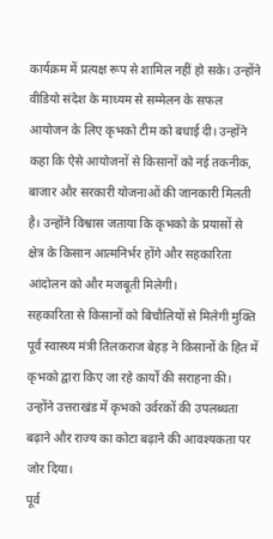कार्यक्रम में प्रत्यक्ष रूप से शामिल नहीं हो सके। उन्होंने वीडियो संदेश के माध्यम से सम्मेलन के सफल आयोजन के लिए कृभको टीम को बधाई दी। उन्होंने कहा कि ऐसे आयोजनों से किसानों को नई तकनीक, बाजार और सरकारी योजनाओं की जानकारी मिलती है। उन्होंने विश्वास जताया कि कृभको के प्रयासों से क्षेत्र के किसान आत्मनिर्भर होंगे और सहकारिता आंदोलन को और मजबूती मिलेगी।
सहकारिता से किसानों को बिचौलियों से मिलेगी मुक्ति
पूर्व स्वास्थ्य मंत्री तिलकराज बेहड़ ने किसानों के हित में कृभको द्वारा किए जा रहे कार्यों की सराहना की। उन्होंने उत्तराखंड में कृभको उर्वरकों की उपलब्धता बढ़ाने और राज्य का कोटा बढ़ाने की आवश्यकता पर जोर दिया।
पूर्व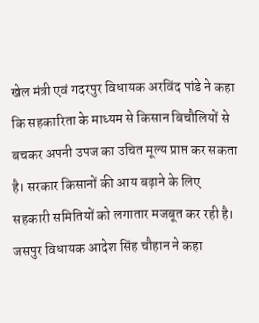खेल मंत्री एवं गदरपुर विधायक अरविंद पांडे ने कहा कि सहकारिता के माध्यम से किसान बिचौलियों से बचकर अपनी उपज का उचित मूल्य प्राप्त कर सकता है। सरकार किसानों की आय बढ़ाने के लिए सहकारी समितियों को लगातार मजबूत कर रही है।
जसपुर विधायक आदेश सिंह चौहान ने कहा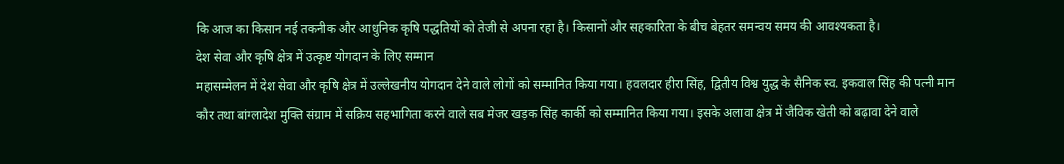कि आज का किसान नई तकनीक और आधुनिक कृषि पद्धतियों को तेजी से अपना रहा है। किसानों और सहकारिता के बीच बेहतर समन्वय समय की आवश्यकता है।
देश सेवा और कृषि क्षेत्र में उत्कृष्ट योगदान के लिए सम्मान
महासम्मेलन में देश सेवा और कृषि क्षेत्र में उल्लेखनीय योगदान देने वाले लोगों को सम्मानित किया गया। हवलदार हीरा सिंह, द्वितीय विश्व युद्ध के सैनिक स्व. इकवाल सिंह की पत्नी मान कौर तथा बांग्लादेश मुक्ति संग्राम में सक्रिय सहभागिता करने वाले सब मेजर खड़क सिंह कार्की को सम्मानित किया गया। इसके अलावा क्षेत्र में जैविक खेती को बढ़ावा देने वाले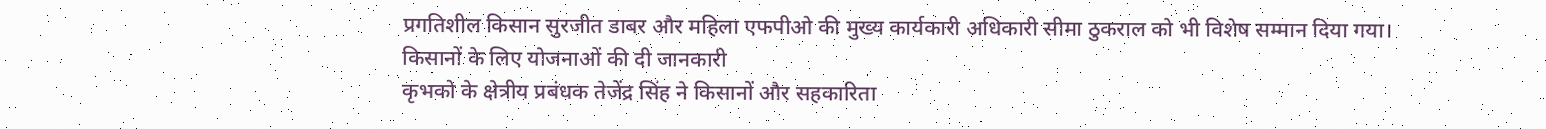प्रगतिशील किसान सुरजीत डाबर और महिला एफपीओ की मुख्य कार्यकारी अधिकारी सीमा ठुकराल को भी विशेष सम्मान दिया गया।
किसानों के लिए योजनाओं की दी जानकारी
कृभको के क्षेत्रीय प्रबंधक तेजेंद्र सिंह ने किसानों और सहकारिता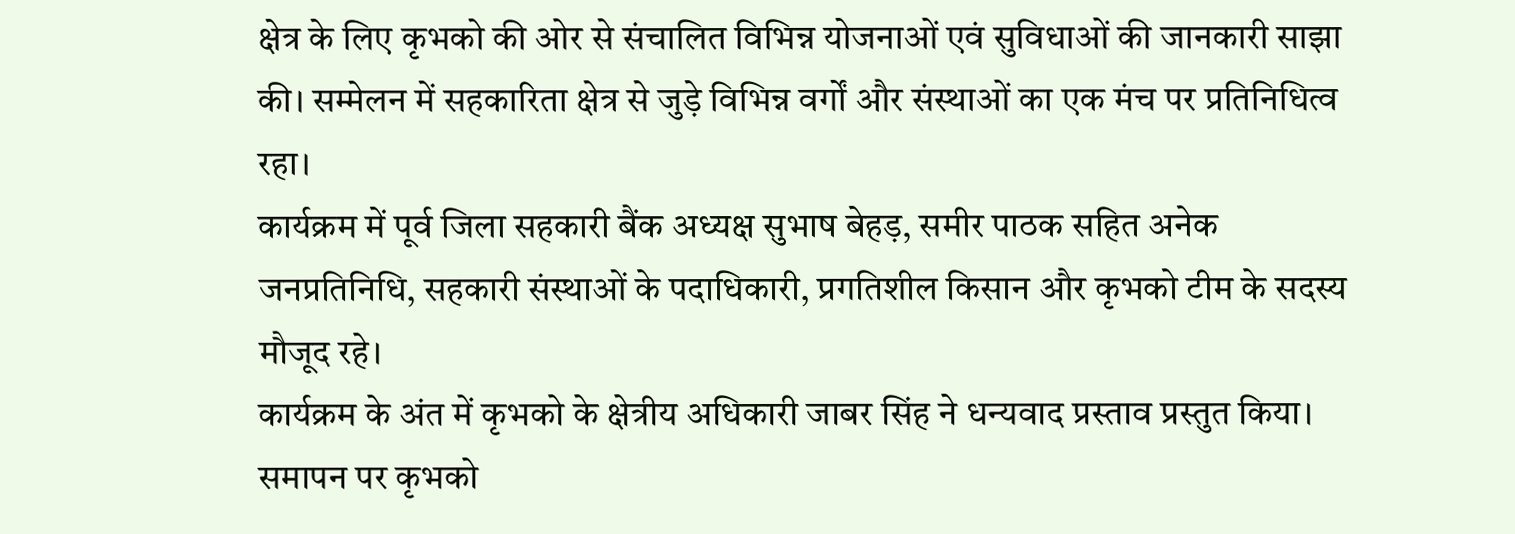क्षेत्र के लिए कृभको की ओर से संचालित विभिन्न योजनाओं एवं सुविधाओं की जानकारी साझा की। सम्मेलन में सहकारिता क्षेत्र से जुड़े विभिन्न वर्गों और संस्थाओं का एक मंच पर प्रतिनिधित्व रहा।
कार्यक्रम में पूर्व जिला सहकारी बैंक अध्यक्ष सुभाष बेहड़, समीर पाठक सहित अनेक जनप्रतिनिधि, सहकारी संस्थाओं के पदाधिकारी, प्रगतिशील किसान और कृभको टीम के सदस्य मौजूद रहे।
कार्यक्रम के अंत में कृभको के क्षेत्रीय अधिकारी जाबर सिंह ने धन्यवाद प्रस्ताव प्रस्तुत किया। समापन पर कृभको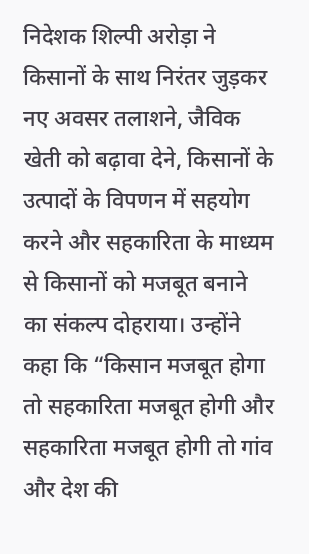निदेशक शिल्पी अरोड़ा ने किसानों के साथ निरंतर जुड़कर नए अवसर तलाशने, जैविक खेती को बढ़ावा देने, किसानों के उत्पादों के विपणन में सहयोग करने और सहकारिता के माध्यम से किसानों को मजबूत बनाने का संकल्प दोहराया। उन्होंने कहा कि “किसान मजबूत होगा तो सहकारिता मजबूत होगी और सहकारिता मजबूत होगी तो गांव और देश की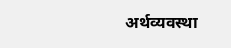अर्थव्यवस्था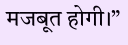मजबूत होगी।”